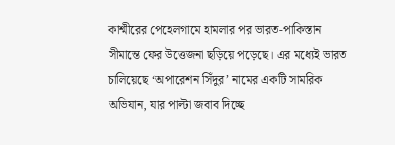কাশ্মীরের পেহেলগামে হামলার পর ভারত-পাকিস্তান সীমান্তে ফের উত্তেজনা ছড়িয়ে পড়েছে। এর মধ্যেই ভারত চালিয়েছে ‘অপারেশন সিঁদুর’ নামের একটি সামরিক অভিযান, যার পাল্টা জবাব দিচ্ছে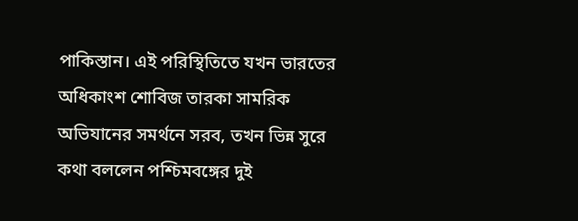পাকিস্তান। এই পরিস্থিতিতে যখন ভারতের অধিকাংশ শোবিজ তারকা সামরিক অভিযানের সমর্থনে সরব, তখন ভিন্ন সুরে কথা বললেন পশ্চিমবঙ্গের দুই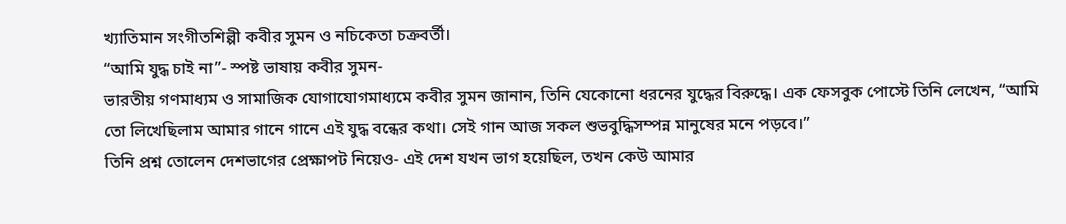খ্যাতিমান সংগীতশিল্পী কবীর সুমন ও নচিকেতা চক্রবর্তী।
“আমি যুদ্ধ চাই না”- স্পষ্ট ভাষায় কবীর সুমন-
ভারতীয় গণমাধ্যম ও সামাজিক যোগাযোগমাধ্যমে কবীর সুমন জানান, তিনি যেকোনো ধরনের যুদ্ধের বিরুদ্ধে। এক ফেসবুক পোস্টে তিনি লেখেন, “আমি তো লিখেছিলাম আমার গানে গানে এই যুদ্ধ বন্ধের কথা। সেই গান আজ সকল শুভবুদ্ধিসম্পন্ন মানুষের মনে পড়বে।”
তিনি প্রশ্ন তোলেন দেশভাগের প্রেক্ষাপট নিয়েও- এই দেশ যখন ভাগ হয়েছিল, তখন কেউ আমার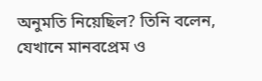অনুমতি নিয়েছিল? তিনি বলেন, যেখানে মানবপ্রেম ও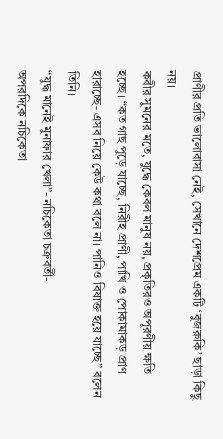প্রাণীর প্রতি ভালোবাসা নেই, সেখানে দেশপ্রেম একটি ‘বুজরুকি’ ছাড়া কিছু নয়।
কবীর সুমনের মতে, যুদ্ধে কেবল মানুষ নয়, প্রকৃতিরও অপূরণীয় ক্ষতি হচ্ছে। “কত গাছ পুড়ে যাচ্ছে, নিরীহ প্রাণী, পাখি ও পোকামাকড় প্রাণ হারাচ্ছে- এসব নিয়ে কেউ কথা বলে না। পানিও বিষাক্ত হয়ে যাচ্ছে” বলেন তিনি।
“যুদ্ধ মানেই মুনাফার খেলা”- নচিকেতা চক্রবর্তী-
অপরদিকে নচিকেতা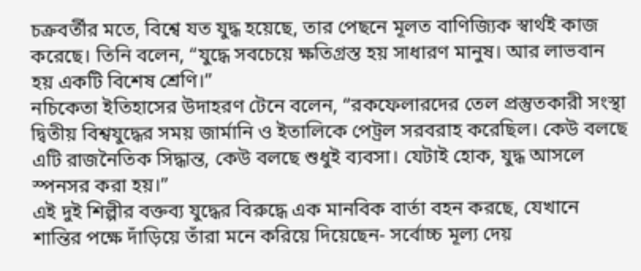চক্রবর্তীর মতে, বিশ্বে যত যুদ্ধ হয়েছে, তার পেছনে মূলত বাণিজ্যিক স্বার্থই কাজ করেছে। তিনি বলেন, “যুদ্ধে সবচেয়ে ক্ষতিগ্রস্ত হয় সাধারণ মানুষ। আর লাভবান হয় একটি বিশেষ শ্রেণি।”
নচিকেতা ইতিহাসের উদাহরণ টেনে বলেন, “রকফেলারদের তেল প্রস্তুতকারী সংস্থা দ্বিতীয় বিশ্বযুদ্ধের সময় জার্মানি ও ইতালিকে পেট্রল সরবরাহ করেছিল। কেউ বলছে এটি রাজনৈতিক সিদ্ধান্ত, কেউ বলছে শুধুই ব্যবসা। যেটাই হোক, যুদ্ধ আসলে স্পনসর করা হয়।”
এই দুই শিল্পীর বক্তব্য যুদ্ধের বিরুদ্ধে এক মানবিক বার্তা বহন করছে, যেখানে শান্তির পক্ষে দাঁড়িয়ে তাঁরা মনে করিয়ে দিয়েছেন- সর্বোচ্চ মূল্য দেয়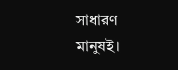সাধারণ মানুষই।